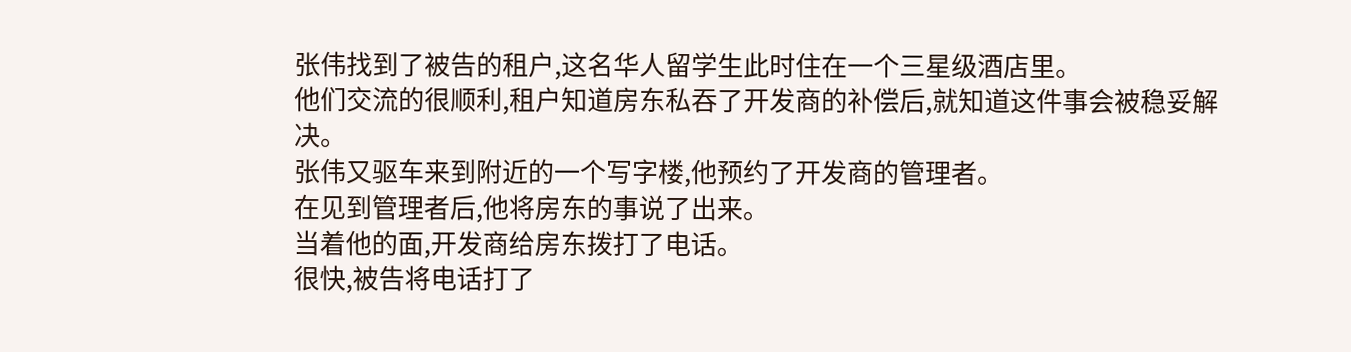张伟找到了被告的租户,这名华人留学生此时住在一个三星级酒店里。
他们交流的很顺利,租户知道房东私吞了开发商的补偿后,就知道这件事会被稳妥解决。
张伟又驱车来到附近的一个写字楼,他预约了开发商的管理者。
在见到管理者后,他将房东的事说了出来。
当着他的面,开发商给房东拨打了电话。
很快,被告将电话打了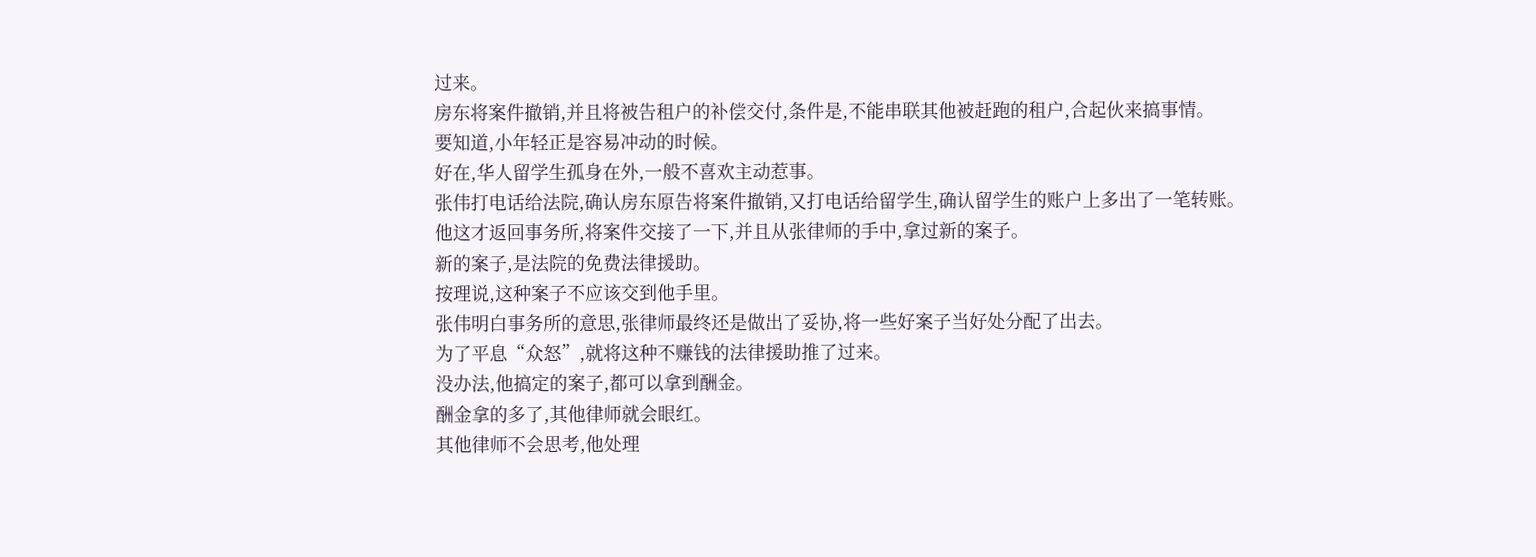过来。
房东将案件撤销,并且将被告租户的补偿交付,条件是,不能串联其他被赶跑的租户,合起伙来搞事情。
要知道,小年轻正是容易冲动的时候。
好在,华人留学生孤身在外,一般不喜欢主动惹事。
张伟打电话给法院,确认房东原告将案件撤销,又打电话给留学生,确认留学生的账户上多出了一笔转账。
他这才返回事务所,将案件交接了一下,并且从张律师的手中,拿过新的案子。
新的案子,是法院的免费法律援助。
按理说,这种案子不应该交到他手里。
张伟明白事务所的意思,张律师最终还是做出了妥协,将一些好案子当好处分配了出去。
为了平息“众怒”,就将这种不赚钱的法律援助推了过来。
没办法,他搞定的案子,都可以拿到酬金。
酬金拿的多了,其他律师就会眼红。
其他律师不会思考,他处理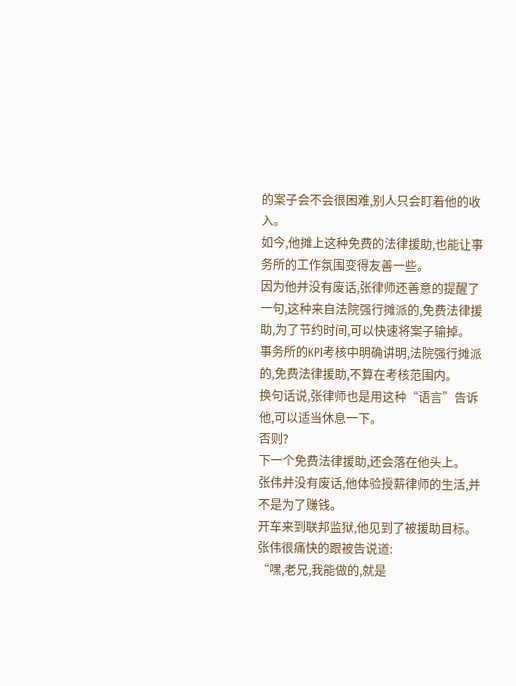的案子会不会很困难,别人只会盯着他的收入。
如今,他摊上这种免费的法律援助,也能让事务所的工作氛围变得友善一些。
因为他并没有废话,张律师还善意的提醒了一句,这种来自法院强行摊派的,免费法律援助,为了节约时间,可以快速将案子输掉。
事务所的KPI考核中明确讲明,法院强行摊派的,免费法律援助,不算在考核范围内。
换句话说,张律师也是用这种“语言”告诉他,可以适当休息一下。
否则?
下一个免费法律援助,还会落在他头上。
张伟并没有废话,他体验授薪律师的生活,并不是为了赚钱。
开车来到联邦监狱,他见到了被援助目标。
张伟很痛快的跟被告说道:
“嘿,老兄,我能做的,就是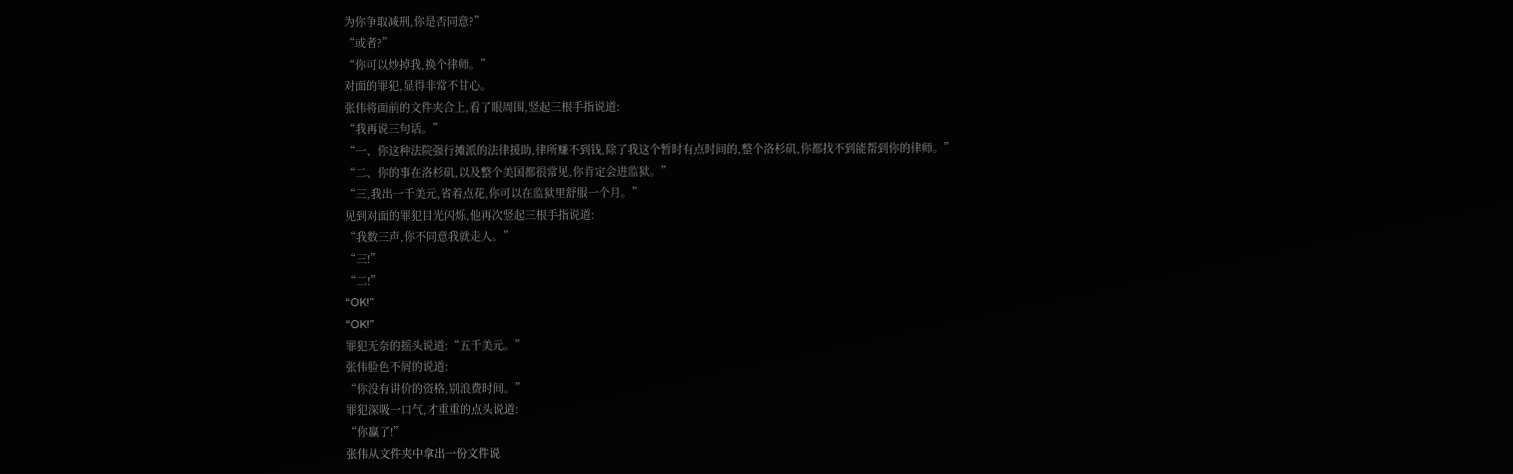为你争取减刑,你是否同意?”
“或者?”
“你可以炒掉我,换个律师。”
对面的罪犯,显得非常不甘心。
张伟将面前的文件夹合上,看了眼周围,竖起三根手指说道:
“我再说三句话。”
“一、你这种法院强行摊派的法律援助,律所赚不到钱,除了我这个暂时有点时间的,整个洛杉矶,你都找不到能帮到你的律师。”
“二、你的事在洛杉矶,以及整个美国都很常见,你肯定会进监狱。”
“三,我出一千美元,省着点花,你可以在监狱里舒服一个月。”
见到对面的罪犯目光闪烁,他再次竖起三根手指说道:
“我数三声,你不同意我就走人。”
“三!”
“二!”
“OK!”
“OK!”
罪犯无奈的摇头说道:“五千美元。”
张伟脸色不屑的说道:
“你没有讲价的资格,别浪费时间。”
罪犯深吸一口气,才重重的点头说道:
“你赢了!”
张伟从文件夹中拿出一份文件说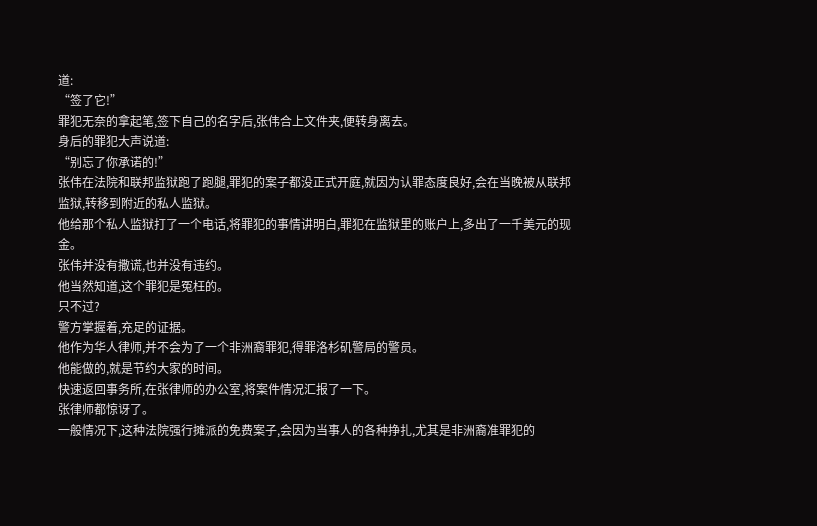道:
“签了它!”
罪犯无奈的拿起笔,签下自己的名字后,张伟合上文件夹,便转身离去。
身后的罪犯大声说道:
“别忘了你承诺的!”
张伟在法院和联邦监狱跑了跑腿,罪犯的案子都没正式开庭,就因为认罪态度良好,会在当晚被从联邦监狱,转移到附近的私人监狱。
他给那个私人监狱打了一个电话,将罪犯的事情讲明白,罪犯在监狱里的账户上,多出了一千美元的现金。
张伟并没有撒谎,也并没有违约。
他当然知道,这个罪犯是冤枉的。
只不过?
警方掌握着,充足的证据。
他作为华人律师,并不会为了一个非洲裔罪犯,得罪洛杉矶警局的警员。
他能做的,就是节约大家的时间。
快速返回事务所,在张律师的办公室,将案件情况汇报了一下。
张律师都惊讶了。
一般情况下,这种法院强行摊派的免费案子,会因为当事人的各种挣扎,尤其是非洲裔准罪犯的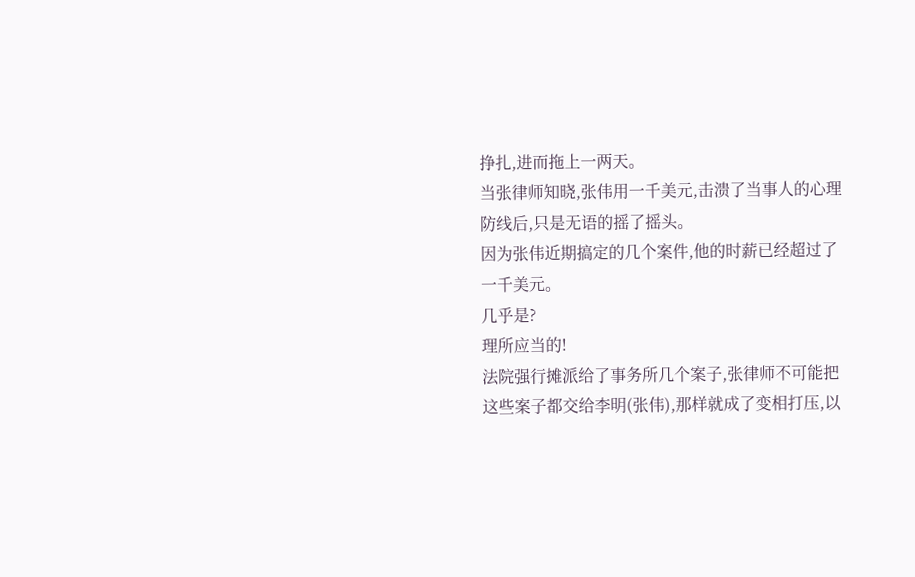挣扎,进而拖上一两天。
当张律师知晓,张伟用一千美元,击溃了当事人的心理防线后,只是无语的摇了摇头。
因为张伟近期搞定的几个案件,他的时薪已经超过了一千美元。
几乎是?
理所应当的!
法院强行摊派给了事务所几个案子,张律师不可能把这些案子都交给李明(张伟),那样就成了变相打压,以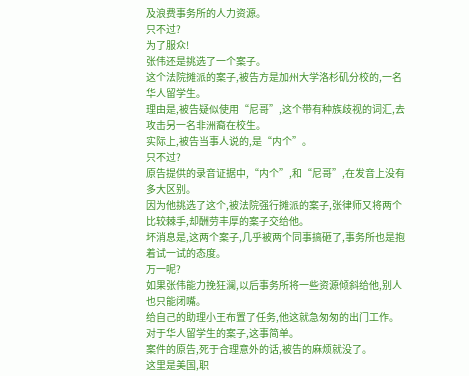及浪费事务所的人力资源。
只不过?
为了服众!
张伟还是挑选了一个案子。
这个法院摊派的案子,被告方是加州大学洛杉矶分校的,一名华人留学生。
理由是,被告疑似使用“尼哥”,这个带有种族歧视的词汇,去攻击另一名非洲裔在校生。
实际上,被告当事人说的,是“内个”。
只不过?
原告提供的录音证据中,“内个”,和“尼哥”,在发音上没有多大区别。
因为他挑选了这个,被法院强行摊派的案子,张律师又将两个比较棘手,却酬劳丰厚的案子交给他。
坏消息是,这两个案子,几乎被两个同事搞砸了,事务所也是抱着试一试的态度。
万一呢?
如果张伟能力挽狂澜,以后事务所将一些资源倾斜给他,别人也只能闭嘴。
给自己的助理小王布置了任务,他这就急匆匆的出门工作。
对于华人留学生的案子,这事简单。
案件的原告,死于合理意外的话,被告的麻烦就没了。
这里是美国,职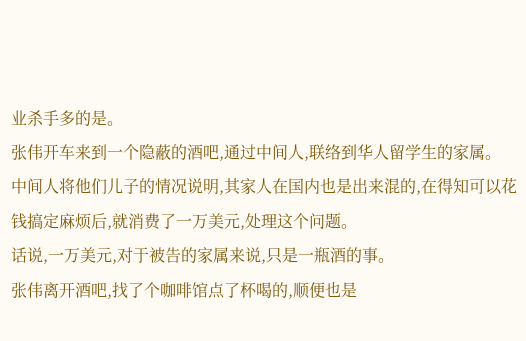业杀手多的是。
张伟开车来到一个隐蔽的酒吧,通过中间人,联络到华人留学生的家属。
中间人将他们儿子的情况说明,其家人在国内也是出来混的,在得知可以花钱搞定麻烦后,就消费了一万美元,处理这个问题。
话说,一万美元,对于被告的家属来说,只是一瓶酒的事。
张伟离开酒吧,找了个咖啡馆点了杯喝的,顺便也是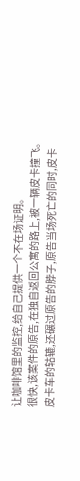让咖啡馆里的监控,给自己提供一个不在场证明。
很快,该案件的原告,在独自返回公寓的路上,被一辆皮卡撞飞。
皮卡车的轱辘,还碾过原告的脖子,原告当场死亡的同时,皮卡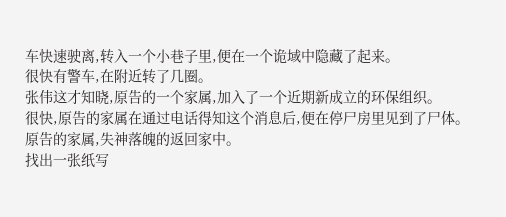车快速驶离,转入一个小巷子里,便在一个诡域中隐藏了起来。
很快有警车,在附近转了几圈。
张伟这才知晓,原告的一个家属,加入了一个近期新成立的环保组织。
很快,原告的家属在通过电话得知这个消息后,便在停尸房里见到了尸体。
原告的家属,失神落魄的返回家中。
找出一张纸写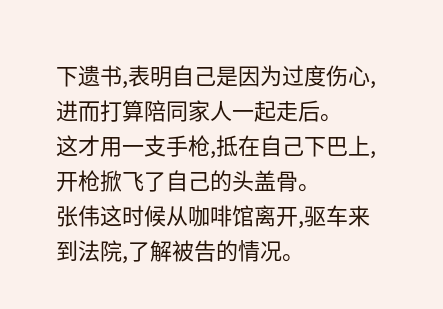下遗书,表明自己是因为过度伤心,进而打算陪同家人一起走后。
这才用一支手枪,抵在自己下巴上,开枪掀飞了自己的头盖骨。
张伟这时候从咖啡馆离开,驱车来到法院,了解被告的情况。